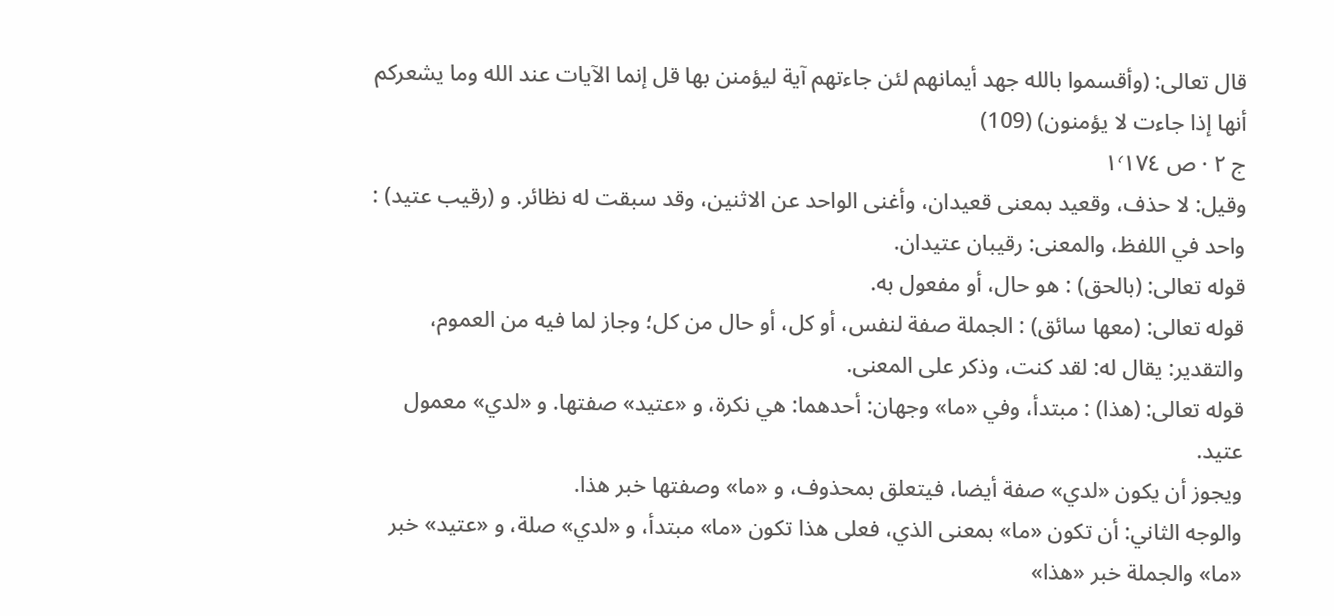قال تعالى: (وأقسموا بالله جهد أيمانهم لئن جاءتهم آية ليؤمنن بها قل إنما الآيات عند الله وما يشعركم أنها إذا جاءت لا يؤمنون) (109)
ج ٢ · ص ١٬١٧٤
وقيل: لا حذف، وقعيد بمعنى قعيدان، وأغنى الواحد عن الاثنين، وقد سبقت له نظائر. و (رقيب عتيد) : واحد في اللفظ، والمعنى: رقيبان عتيدان.
قوله تعالى: (بالحق) : هو حال، أو مفعول به.
قوله تعالى: (معها سائق) : الجملة صفة لنفس، أو كل، أو حال من كل؛ وجاز لما فيه من العموم، والتقدير: يقال له: لقد كنت، وذكر على المعنى.
قوله تعالى: (هذا) : مبتدأ، وفي «ما» وجهان: أحدهما: هي نكرة، و «عتيد» صفتها. و «لدي» معمول عتيد.
ويجوز أن يكون «لدي» صفة أيضا، فيتعلق بمحذوف، و «ما» وصفتها خبر هذا.
والوجه الثاني: أن تكون «ما» بمعنى الذي، فعلى هذا تكون «ما» مبتدأ، و «لدي» صلة، و «عتيد» خبر «ما» والجملة خبر «هذا»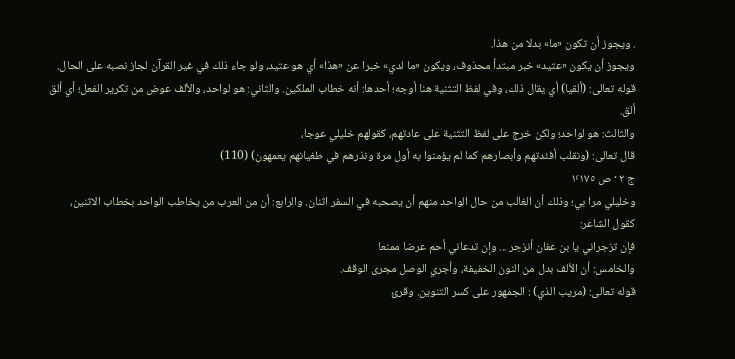. ويجوز أن تكون «ما» بدلا من هذا.
ويجوز أن يكون «عتيد» خبر مبتدأ محذوف، ويكون «ما لدي» خبرا عن «هذا» أي هو عتيد، ولو جاء ذلك في غير القرآن لجاز نصبه على الحال.
قوله تعالى: (ألقيا) أي يقال ذلك، وفي لفظ التثنية هنا أوجه؛ أحدها: أنه خطاب الملكين. والثاني: هو لواحد، والألف عوض من تكرير الفعل؛ أي ألق ألق.
والثالث: هو لواحد؛ ولكن خرج على لفظ التثنية على عادتهم، كقولهم خليلي عوجا،
قال تعالى: (ونقلب أفئدتهم وأبصارهم كما لم يؤمنوا به أول مرة ونذرهم في طغيانهم يعمهون) (110)
ج ٢ · ص ١٬١٧٥
وخليلي مرا بي؛ وذلك أن الغالب من حال الواحد منهم أن يصحبه في السفر اثنان. والرابع: أن من العرب من يخاطب الواحد بخطاب الاثنين، كقول الشاعر:
فإن تزجراني يا بن عفان أنزجر ... وإن تدعاني أحم عرضا ممنعا
والخامس: أن الألف بدل من النون الخفيفة، وأجري الوصل مجرى الوقف.
قوله تعالى: (مريب الذي) : الجمهور على كسر التنوين. وقرئ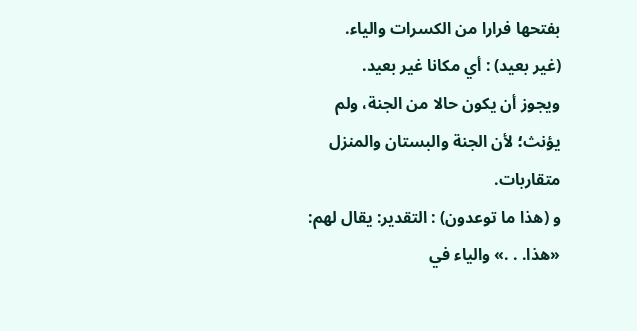بفتحها فرارا من الكسرات والياء.
(غير بعيد) : أي مكانا غير بعيد.
ويجوز أن يكون حالا من الجنة، ولم يؤنث؛ لأن الجنة والبستان والمنزل متقاربات.
و (هذا ما توعدون) : التقدير: يقال لهم: «هذا. . .» والياء في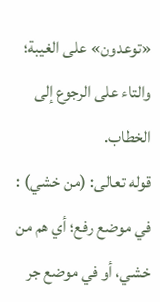«توعدون» على الغيبة؛ والتاء على الرجوع إلى الخطاب.
قوله تعالى: (من خشي) : في موضع رفع؛ أي هم من خشي، أو في موضع جر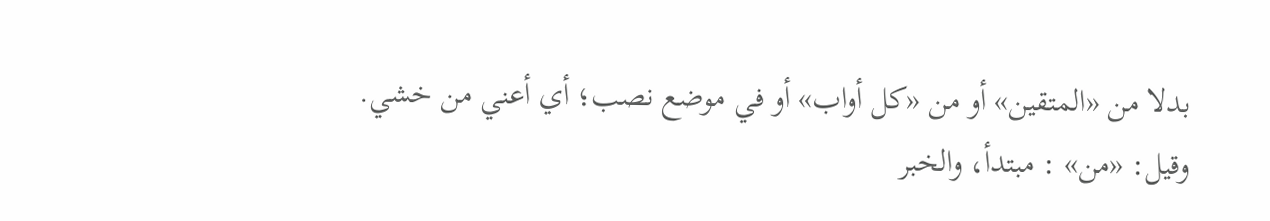بدلا من «المتقين» أو من «كل أواب» أو في موضع نصب؛ أي أعني من خشي.
وقيل: «من» : مبتدأ، والخبر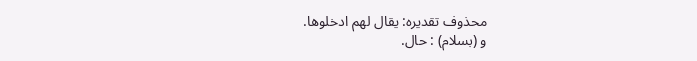محذوف تقديره: يقال لهم ادخلوها.
و (بسلام) : حال.